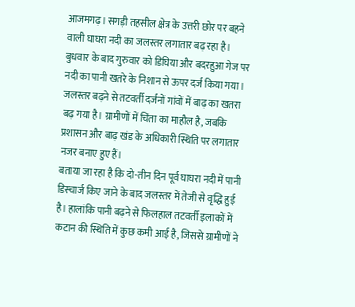आजमगढ़। सगड़ी तहसील क्षेत्र के उत्तरी छोर पर बहने वाली घाघरा नदी का जलस्तर लगातार बढ़ रहा है। बुधवार के बाद गुरुवार को डिघिया और बदरहुआ गेज पर नदी का पानी खतरे के निशान से ऊपर दर्ज किया गया। जलस्तर बढ़ने से तटवर्ती दर्जनों गांवों में बाढ़ का खतरा बढ़ गया है। ग्रामीणों में चिंता का माहौल है, जबकि प्रशासन और बाढ़ खंड के अधिकारी स्थिति पर लगातार नजर बनाए हुए हैं।
बताया जा रहा है कि दो-तीन दिन पूर्व घाघरा नदी में पानी डिस्चार्ज किए जाने के बाद जलस्तर में तेजी से वृद्धि हुई है। हालांकि पानी बढ़ने से फिलहाल तटवर्ती इलाकों में कटान की स्थिति में कुछ कमी आई है, जिससे ग्रामीणों ने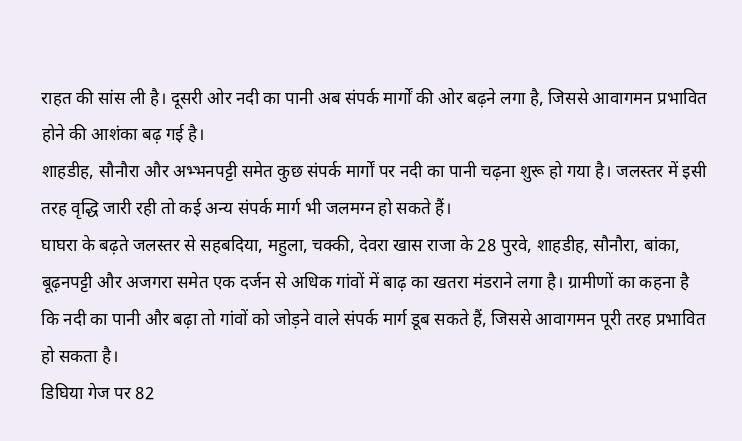राहत की सांस ली है। दूसरी ओर नदी का पानी अब संपर्क मार्गों की ओर बढ़ने लगा है, जिससे आवागमन प्रभावित होने की आशंका बढ़ गई है।
शाहडीह, सौनौरा और अभ्भनपट्टी समेत कुछ संपर्क मार्गों पर नदी का पानी चढ़ना शुरू हो गया है। जलस्तर में इसी तरह वृद्धि जारी रही तो कई अन्य संपर्क मार्ग भी जलमग्न हो सकते हैं।
घाघरा के बढ़ते जलस्तर से सहबदिया, महुला, चक्की, देवरा खास राजा के 28 पुरवे, शाहडीह, सौनौरा, बांका, बूढ़नपट्टी और अजगरा समेत एक दर्जन से अधिक गांवों में बाढ़ का खतरा मंडराने लगा है। ग्रामीणों का कहना है कि नदी का पानी और बढ़ा तो गांवों को जोड़ने वाले संपर्क मार्ग डूब सकते हैं, जिससे आवागमन पूरी तरह प्रभावित हो सकता है।
डिघिया गेज पर 82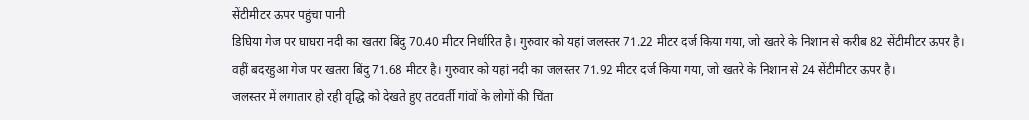सेंटीमीटर ऊपर पहुंचा पानी
डिघिया गेज पर घाघरा नदी का खतरा बिंदु 70.40 मीटर निर्धारित है। गुरुवार को यहां जलस्तर 71.22 मीटर दर्ज किया गया, जो खतरे के निशान से करीब 82 सेंटीमीटर ऊपर है।
वहीं बदरहुआ गेज पर खतरा बिंदु 71.68 मीटर है। गुरुवार को यहां नदी का जलस्तर 71.92 मीटर दर्ज किया गया, जो खतरे के निशान से 24 सेंटीमीटर ऊपर है।
जलस्तर में लगातार हो रही वृद्धि को देखते हुए तटवर्ती गांवों के लोगों की चिंता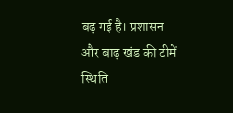बढ़ गई है। प्रशासन और बाढ़ खंड की टीमें स्थिति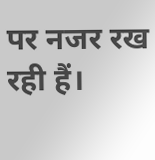पर नजर रख रही हैं।